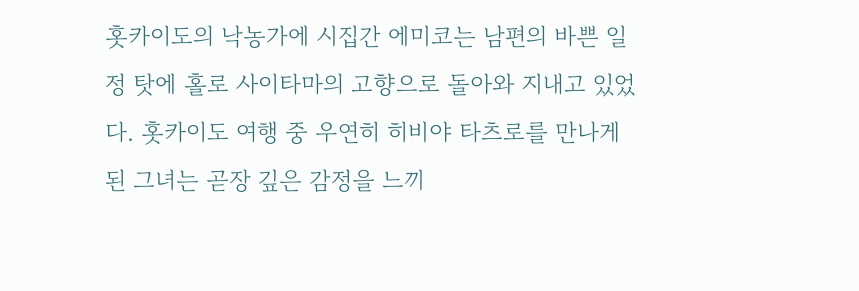홋카이도의 낙농가에 시집간 에미코는 남편의 바쁜 일정 탓에 홀로 사이타마의 고향으로 돌아와 지내고 있었다. 홋카이도 여행 중 우연히 히비야 타츠로를 만나게 된 그녀는 곧장 깊은 감정을 느끼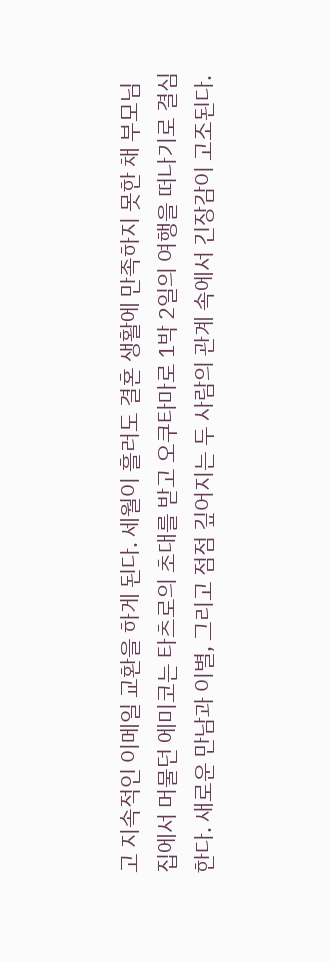고 지속적인 이메일 교환을 하게 된다. 세월이 흘러도 결혼 생활에 만족하지 못한 채 부모님 집에서 머물던 에미코는 타츠로의 초대를 받고 오쿠타마로 1박 2일의 여행을 떠나기로 결심한다. 새로운 만남과 이별, 그리고 점점 깊어지는 두 사람의 관계 속에서 긴장감이 고조된다.